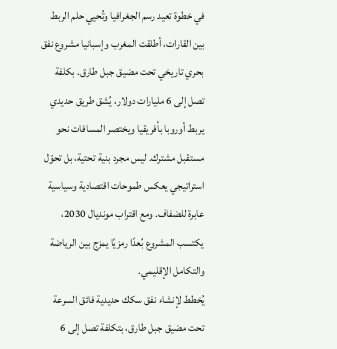في خطوة تعيد رسم الجغرافيا وتُحيي حلم الربط بين القارات، أطلقت المغرب وإسبانيا مشروع نفق بحري تاريخي تحت مضيق جبل طارق. بكلفة تصل إلى 6 مليارات دولار، يُشق طريق حديدي يربط أوروبا بأفريقيا ويختصر المسافات نحو مستقبل مشترك. ليس مجرد بنية تحتية، بل تحوّل استراتيجي يعكس طموحات اقتصادية وسياسية عابرة للضفاف. ومع اقتراب مونديال 2030، يكتسب المشروع بُعدًا رمزيًا يمزج بين الرياضة والتكامل الإقليمي.
يُخطط لإنشاء نفق سكك حديدية فائق السرعة تحت مضيق جبل طارق، بتكلفة تصل إلى 6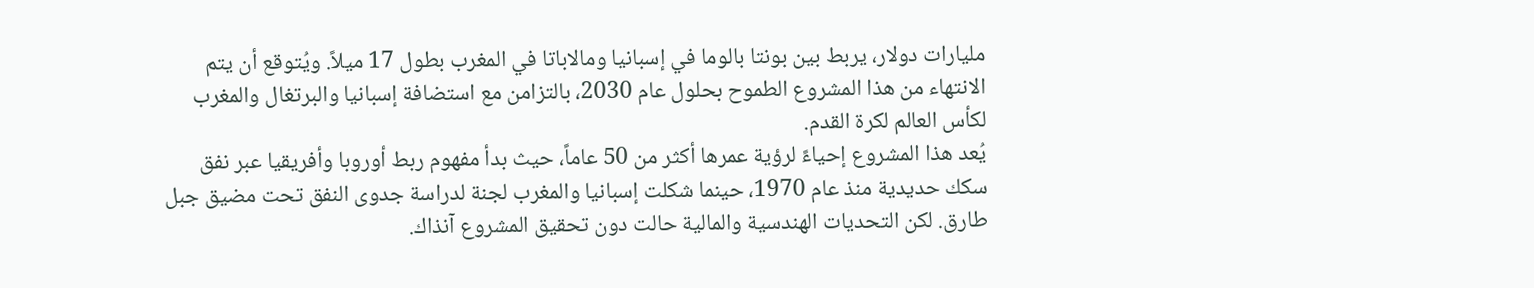مليارات دولار، يربط بين بونتا بالوما في إسبانيا ومالاباتا في المغرب بطول 17 ميلاً. ويُتوقع أن يتم الانتهاء من هذا المشروع الطموح بحلول عام 2030، بالتزامن مع استضافة إسبانيا والبرتغال والمغرب لكأس العالم لكرة القدم.
يُعد هذا المشروع إحياءً لرؤية عمرها أكثر من 50 عاماً، حيث بدأ مفهوم ربط أوروبا وأفريقيا عبر نفق سكك حديدية منذ عام 1970، حينما شكلت إسبانيا والمغرب لجنة لدراسة جدوى النفق تحت مضيق جبل طارق. لكن التحديات الهندسية والمالية حالت دون تحقيق المشروع آنذاك.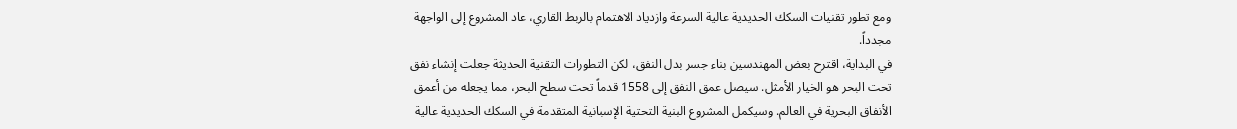ومع تطور تقنيات السكك الحديدية عالية السرعة وازدياد الاهتمام بالربط القاري، عاد المشروع إلى الواجهة مجدداً.
في البداية، اقترح بعض المهندسين بناء جسر بدل النفق، لكن التطورات التقنية الحديثة جعلت إنشاء نفق تحت البحر هو الخيار الأمثل. سيصل عمق النفق إلى 1558 قدماً تحت سطح البحر، مما يجعله من أعمق الأنفاق البحرية في العالم. وسيكمل المشروع البنية التحتية الإسبانية المتقدمة في السكك الحديدية عالية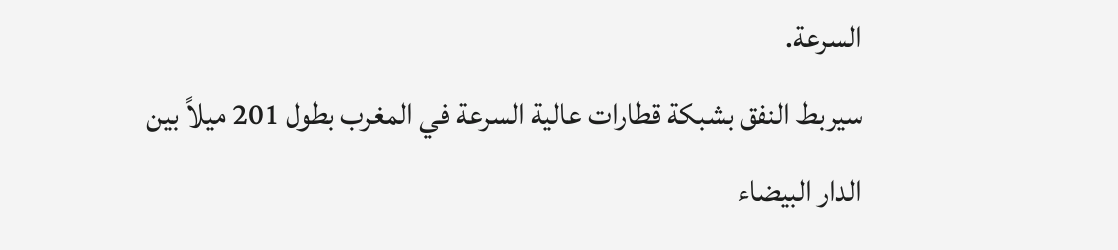السرعة.
سيربط النفق بشبكة قطارات عالية السرعة في المغرب بطول 201 ميلاً بين الدار البيضاء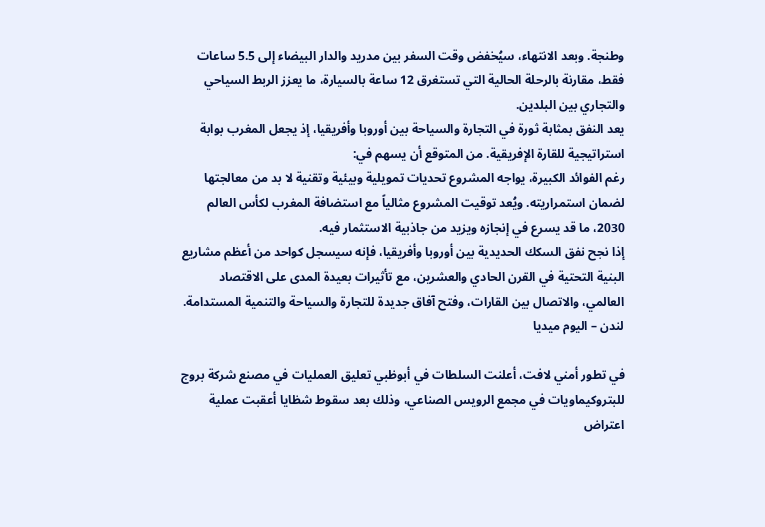وطنجة. وبعد الانتهاء، سيُخفض وقت السفر بين مدريد والدار البيضاء إلى 5.5 ساعات فقط، مقارنة بالرحلة الحالية التي تستغرق 12 ساعة بالسيارة، ما يعزز الربط السياحي والتجاري بين البلدين.
يعد النفق بمثابة ثورة في التجارة والسياحة بين أوروبا وأفريقيا، إذ يجعل المغرب بوابة استراتيجية للقارة الإفريقية. من المتوقع أن يسهم في:
رغم الفوائد الكبيرة، يواجه المشروع تحديات تمويلية وبيئية وتقنية لا بد من معالجتها لضمان استمراريته. ويُعد توقيت المشروع مثالياً مع استضافة المغرب لكأس العالم 2030، ما قد يسرع في إنجازه ويزيد من جاذبية الاستثمار فيه.
إذا نجح نفق السكك الحديدية بين أوروبا وأفريقيا، فإنه سيسجل كواحد من أعظم مشاريع البنية التحتية في القرن الحادي والعشرين، مع تأثيرات بعيدة المدى على الاقتصاد العالمي، والاتصال بين القارات، وفتح آفاق جديدة للتجارة والسياحة والتنمية المستدامة.
لندن – اليوم ميديا

في تطور أمني لافت، أعلنت السلطات في أبوظبي تعليق العمليات في مصنع شركة بروج للبتروكيماويات في مجمع الرويس الصناعي، وذلك بعد سقوط شظايا أعقبت عملية اعتراض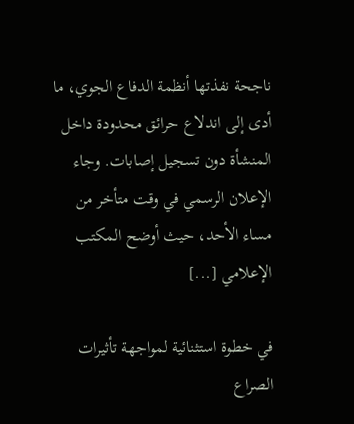ناجحة نفذتها أنظمة الدفاع الجوي، ما أدى إلى اندلاع حرائق محدودة داخل المنشأة دون تسجيل إصابات. وجاء الإعلان الرسمي في وقت متأخر من مساء الأحد، حيث أوضح المكتب الإعلامي [...]

في خطوة استثنائية لمواجهة تأثيرات الصراع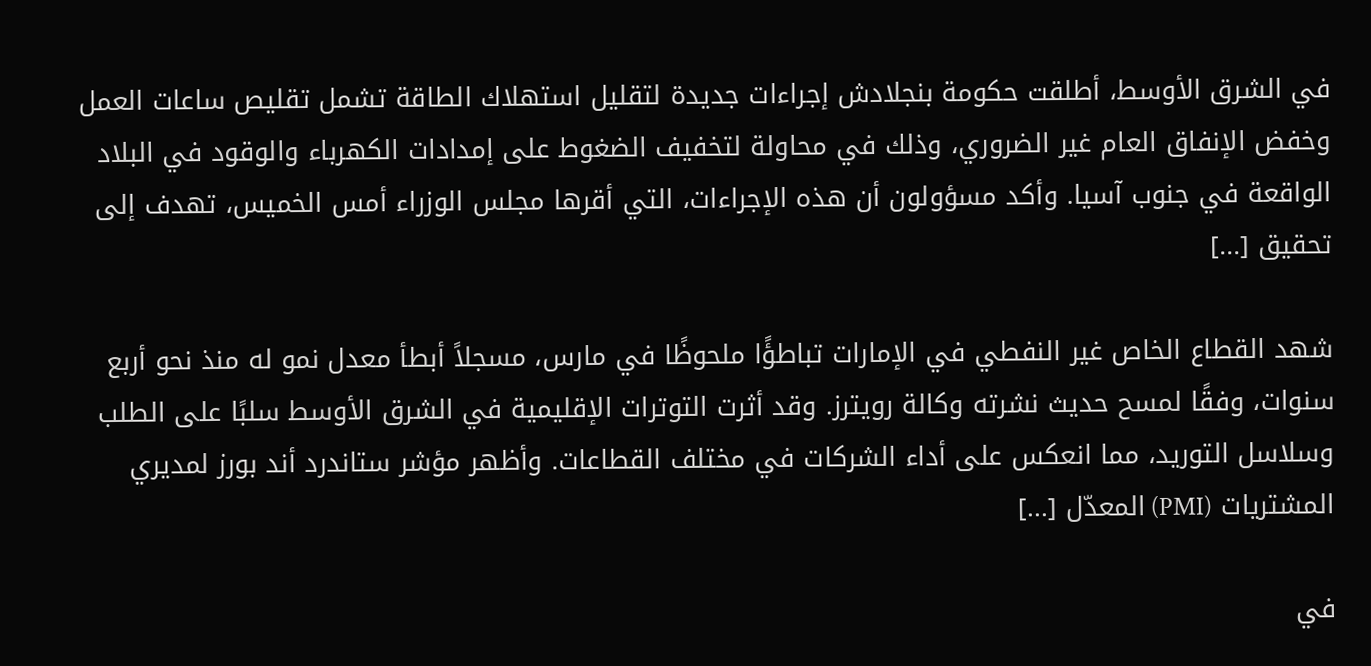في الشرق الأوسط، أطلقت حكومة بنجلادش إجراءات جديدة لتقليل استهلاك الطاقة تشمل تقليص ساعات العمل وخفض الإنفاق العام غير الضروري، وذلك في محاولة لتخفيف الضغوط على إمدادات الكهرباء والوقود في البلاد الواقعة في جنوب آسيا. وأكد مسؤولون أن هذه الإجراءات، التي أقرها مجلس الوزراء أمس الخميس، تهدف إلى تحقيق [...]

شهد القطاع الخاص غير النفطي في الإمارات تباطؤًا ملحوظًا في مارس، مسجلاً أبطأ معدل نمو له منذ نحو أربع سنوات، وفقًا لمسح حديث نشرته وكالة رويترز. وقد أثرت التوترات الإقليمية في الشرق الأوسط سلبًا على الطلب وسلاسل التوريد، مما انعكس على أداء الشركات في مختلف القطاعات. وأظهر مؤشر ستاندرد أند بورز لمديري المشتريات (PMI) المعدّل [...]

في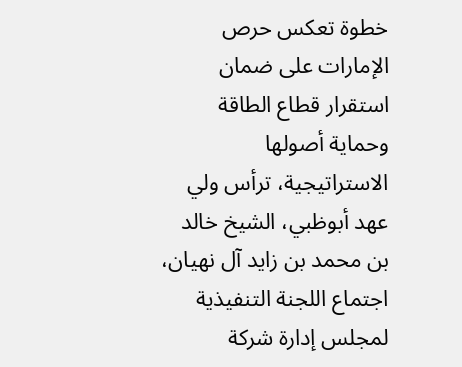خطوة تعكس حرص الإمارات على ضمان استقرار قطاع الطاقة وحماية أصولها الاستراتيجية، ترأس ولي عهد أبوظبي، الشيخ خالد بن محمد بن زايد آل نهيان، اجتماع اللجنة التنفيذية لمجلس إدارة شركة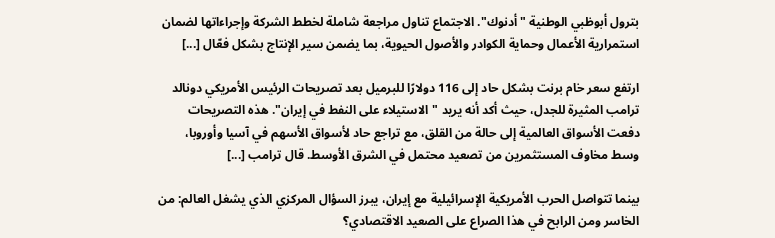بترول أبوظبي الوطنية "أدنوك". الاجتماع تناول مراجعة شاملة لخطط الشركة وإجراءاتها لضمان استمرارية الأعمال وحماية الكوادر والأصول الحيوية، بما يضمن سير الإنتاج بشكل فعّال [...]

ارتفع سعر خام برنت بشكل حاد إلى 116 دولارًا للبرميل بعد تصريحات الرئيس الأمريكي دونالد ترامب المثيرة للجدل، حيث أكد أنه يريد "الاستيلاء على النفط في إيران". هذه التصريحات دفعت الأسواق العالمية إلى حالة من القلق، مع تراجع حاد لأسواق الأسهم في آسيا وأوروبا، وسط مخاوف المستثمرين من تصعيد محتمل في الشرق الأوسط. قال ترامب [...]

بينما تتواصل الحرب الأمريكية الإسرائيلية مع إيران، يبرز السؤال المركزي الذي يشغل العالم: من الخاسر ومن الرابح في هذا الصراع على الصعيد الاقتصادي؟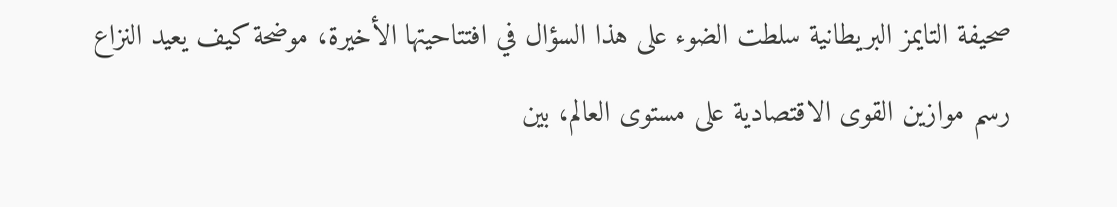صحيفة التايمز البريطانية سلطت الضوء على هذا السؤال في افتتاحيتها الأخيرة، موضحة كيف يعيد النزاع رسم موازين القوى الاقتصادية على مستوى العالم، بين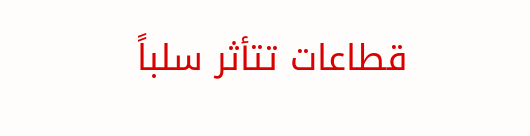قطاعات تتأثر سلباً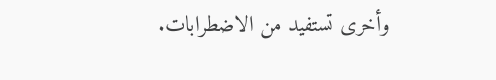وأخرى تستفيد من الاضطرابات.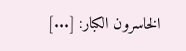الخاسرون الكبار: [...]